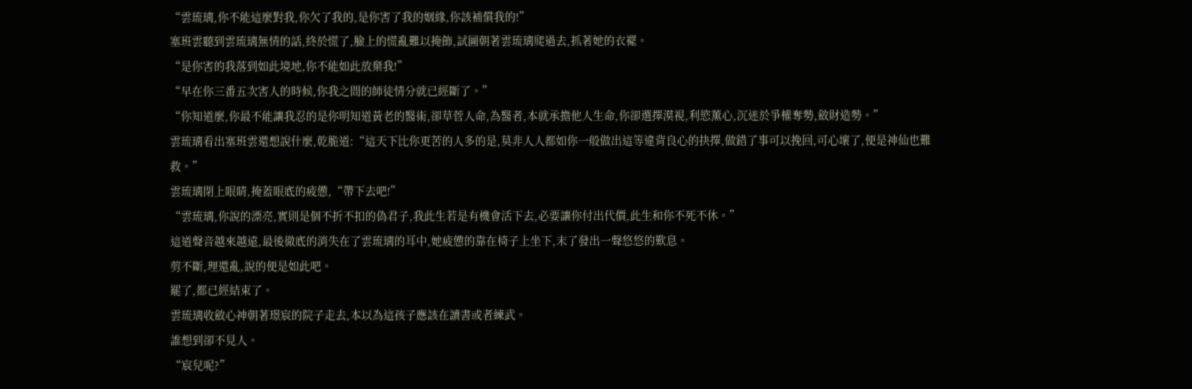“雲琉璃,你不能這麼對我,你欠了我的,是你害了我的姻緣,你該補償我的!”
塞班雲聽到雲琉璃無情的話,終於慌了,臉上的慌亂難以掩飾,試圖朝著雲琉璃爬過去,抓著她的衣襬。
“是你害的我落到如此境地,你不能如此放棄我!”
“早在你三番五次害人的時候,你我之間的師徒情分就已經斷了。”
“你知道麼,你最不能讓我忍的是你明知道黃老的醫術,卻草菅人命,為醫者,本就承擔他人生命,你卻選擇漠視,利慾薰心,沉迷於爭權奪勢,斂財造勢。”
雲琉璃看出塞班雲還想說什麼,乾脆道:“這天下比你更苦的人多的是,莫非人人都如你一般做出這等違背良心的抉擇,做錯了事可以挽回,可心壞了,便是神仙也難救。”
雲琉璃閉上眼睛,掩蓋眼底的疲憊,“帶下去吧!”
“雲琉璃,你說的漂亮,實則是個不折不扣的偽君子,我此生若是有機會活下去,必要讓你付出代價,此生和你不死不休。”
這道聲音越來越遠,最後徹底的消失在了雲琉璃的耳中,她疲憊的靠在椅子上坐下,末了發出一聲悠悠的歎息。
剪不斷,理還亂,說的便是如此吧。
罷了,都已經結束了。
雲琉璃收斂心神朝著璟宸的院子走去,本以為這孩子應該在讀書或者練武。
誰想到卻不見人。
“宸兒呢?”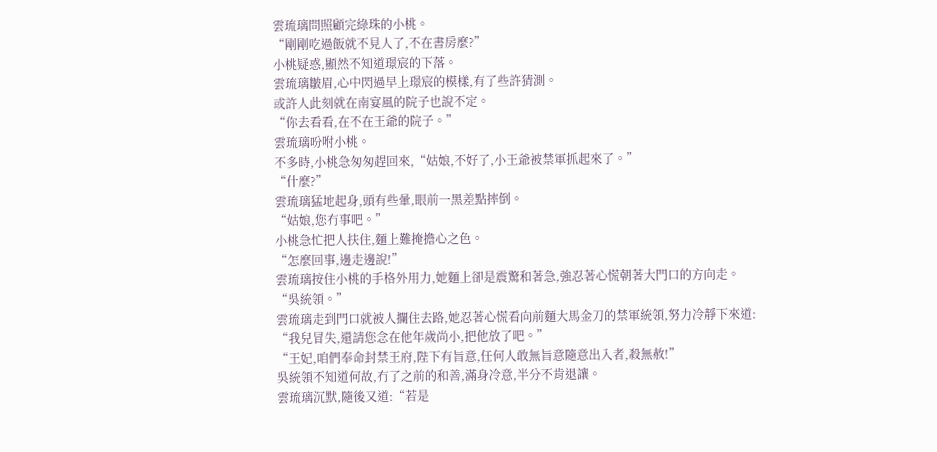雲琉璃問照顧完綠珠的小桃。
“剛剛吃過飯就不見人了,不在書房麼?”
小桃疑惑,顯然不知道璟宸的下落。
雲琉璃皺眉,心中閃過早上璟宸的模樣,有了些許猜測。
或許人此刻就在南宴風的院子也說不定。
“你去看看,在不在王爺的院子。”
雲琉璃吩咐小桃。
不多時,小桃急匆匆趕回來,“姑娘,不好了,小王爺被禁軍抓起來了。”
“什麼?”
雲琉璃猛地起身,頭有些暈,眼前一黑差點摔倒。
“姑娘,您冇事吧。”
小桃急忙把人扶住,麵上難掩擔心之色。
“怎麼回事,邊走邊說!”
雲琉璃按住小桃的手格外用力,她麵上卻是震驚和著急,強忍著心慌朝著大門口的方向走。
“吳統領。”
雲琉璃走到門口就被人攔住去路,她忍著心慌看向前麵大馬金刀的禁軍統領,努力冷靜下來道:
“我兒冒失,還請您念在他年歲尚小,把他放了吧。”
“王妃,咱們奉命封禁王府,陛下有旨意,任何人敢無旨意隨意出入者,殺無赦!”
吳統領不知道何故,冇了之前的和善,滿身冷意,半分不肯退讓。
雲琉璃沉默,隨後又道:“若是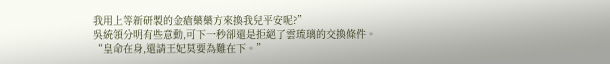我用上等新研製的金瘡藥藥方來換我兒平安呢?”
吳統領分明有些意動,可下一秒卻還是拒絕了雲琉璃的交換條件。
“皇命在身,還請王妃莫要為難在下。”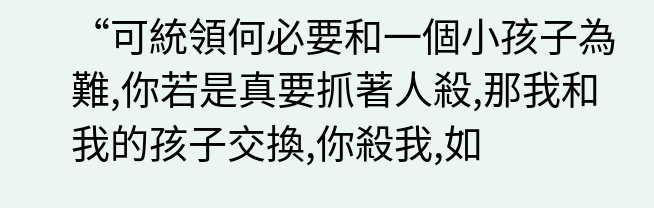“可統領何必要和一個小孩子為難,你若是真要抓著人殺,那我和我的孩子交換,你殺我,如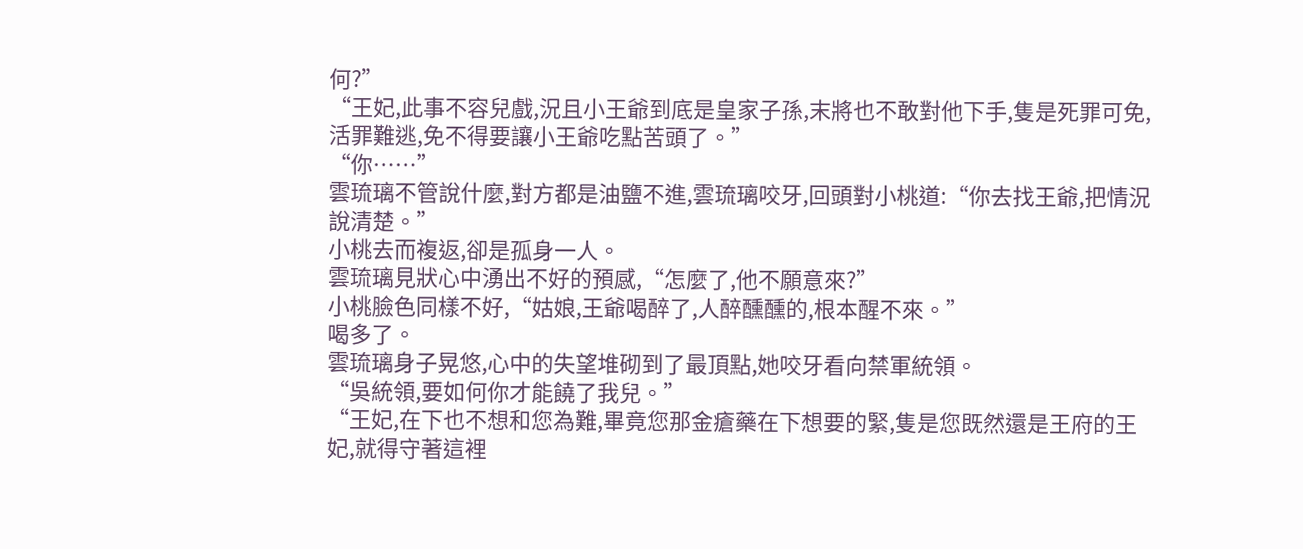何?”
“王妃,此事不容兒戲,況且小王爺到底是皇家子孫,末將也不敢對他下手,隻是死罪可免,活罪難逃,免不得要讓小王爺吃點苦頭了。”
“你……”
雲琉璃不管說什麼,對方都是油鹽不進,雲琉璃咬牙,回頭對小桃道:“你去找王爺,把情況說清楚。”
小桃去而複返,卻是孤身一人。
雲琉璃見狀心中湧出不好的預感,“怎麼了,他不願意來?”
小桃臉色同樣不好,“姑娘,王爺喝醉了,人醉醺醺的,根本醒不來。”
喝多了。
雲琉璃身子晃悠,心中的失望堆砌到了最頂點,她咬牙看向禁軍統領。
“吳統領,要如何你才能饒了我兒。”
“王妃,在下也不想和您為難,畢竟您那金瘡藥在下想要的緊,隻是您既然還是王府的王妃,就得守著這裡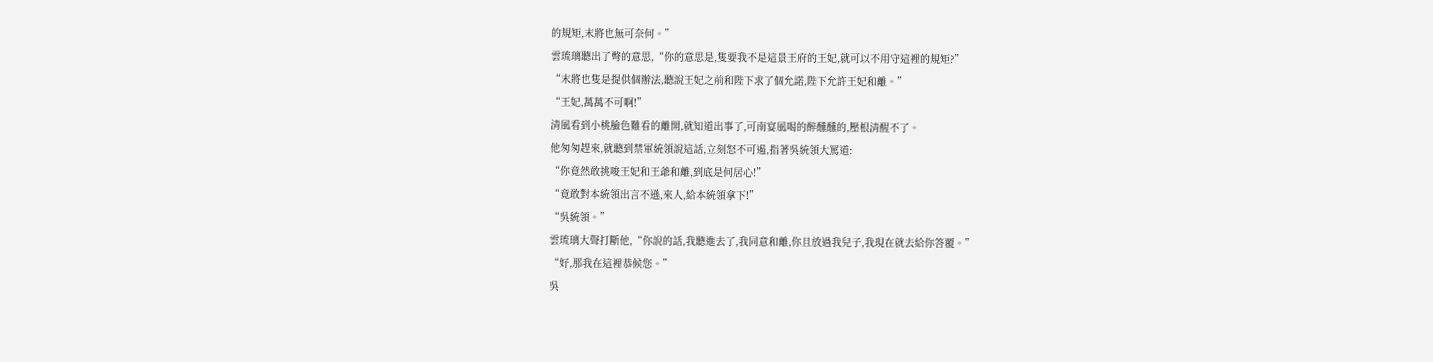的規矩,末將也無可奈何。”
雲琉璃聽出了彆的意思,“你的意思是,隻要我不是這景王府的王妃,就可以不用守這裡的規矩?”
“末將也隻是提供個辦法,聽說王妃之前和陛下求了個允諾,陛下允許王妃和離。”
“王妃,萬萬不可啊!”
清風看到小桃臉色難看的離開,就知道出事了,可南宴風喝的醉醺醺的,壓根清醒不了。
他匆匆趕來,就聽到禁軍統領說這話,立刻怒不可遏,指著吳統領大罵道:
“你竟然敢挑唆王妃和王爺和離,到底是何居心!”
“竟敢對本統領出言不遜,來人,給本統領拿下!”
“吳統領。”
雲琉璃大聲打斷他,“你說的話,我聽進去了,我同意和離,你且放過我兒子,我現在就去給你答覆。”
“好,那我在這裡恭候您。”
吳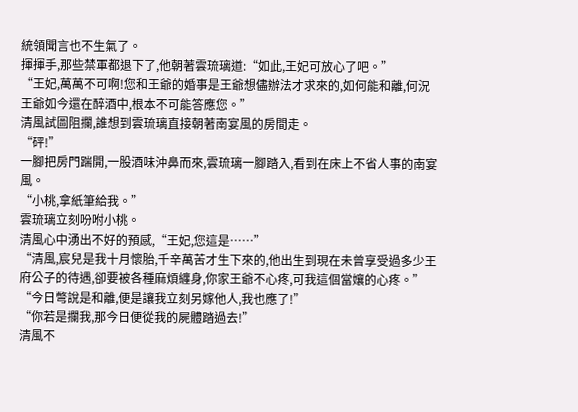統領聞言也不生氣了。
揮揮手,那些禁軍都退下了,他朝著雲琉璃道:“如此,王妃可放心了吧。”
“王妃,萬萬不可啊!您和王爺的婚事是王爺想儘辦法才求來的,如何能和離,何況王爺如今還在醉酒中,根本不可能答應您。”
清風試圖阻攔,誰想到雲琉璃直接朝著南宴風的房間走。
“砰!”
一腳把房門踹開,一股酒味沖鼻而來,雲琉璃一腳踏入,看到在床上不省人事的南宴風。
“小桃,拿紙筆給我。”
雲琉璃立刻吩咐小桃。
清風心中湧出不好的預感,“王妃,您這是……”
“清風,宸兒是我十月懷胎,千辛萬苦才生下來的,他出生到現在未曾享受過多少王府公子的待遇,卻要被各種麻煩纏身,你家王爺不心疼,可我這個當孃的心疼。”
“今日彆說是和離,便是讓我立刻另嫁他人,我也應了!”
“你若是攔我,那今日便從我的屍體踏過去!”
清風不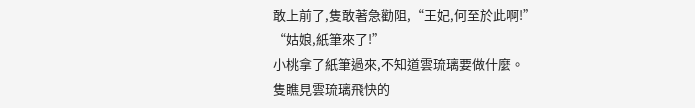敢上前了,隻敢著急勸阻,“王妃,何至於此啊!”
“姑娘,紙筆來了!”
小桃拿了紙筆過來,不知道雲琉璃要做什麼。
隻瞧見雲琉璃飛快的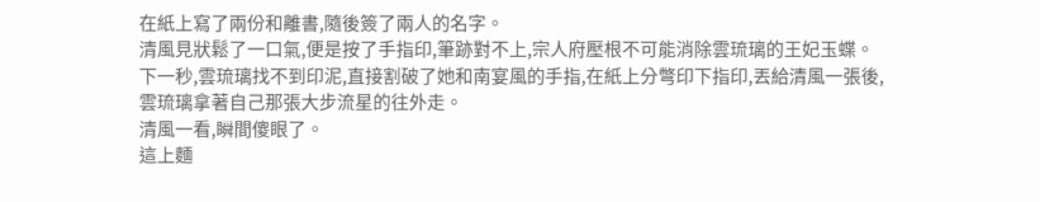在紙上寫了兩份和離書,隨後簽了兩人的名字。
清風見狀鬆了一口氣,便是按了手指印,筆跡對不上,宗人府壓根不可能消除雲琉璃的王妃玉蝶。
下一秒,雲琉璃找不到印泥,直接割破了她和南宴風的手指,在紙上分彆印下指印,丟給清風一張後,雲琉璃拿著自己那張大步流星的往外走。
清風一看,瞬間傻眼了。
這上麵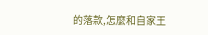的落款,怎麼和自家王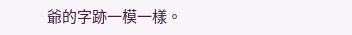爺的字跡一模一樣。